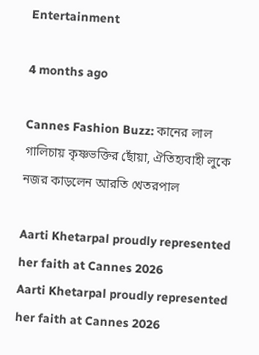Entertainment

4 months ago

Cannes Fashion Buzz: কানের লাল গালিচায় কৃষ্ণভক্তির ছোঁয়া, ঐতিহ্যবাহী লুকে নজর কাড়লেন আরতি খেতরপাল

Aarti Khetarpal proudly represented her faith at Cannes 2026
Aarti Khetarpal proudly represented her faith at Cannes 2026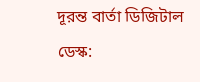দূরন্ত বার্তা ডিজিটাল ডেস্ক: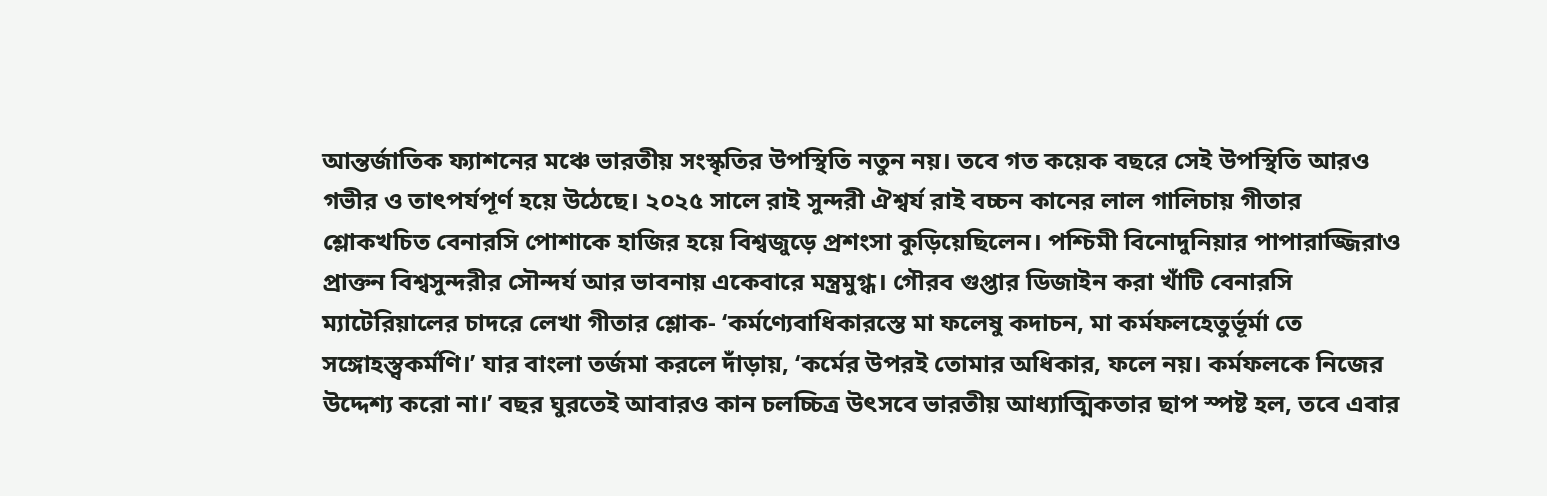আন্তর্জাতিক ফ্যাশনের মঞ্চে ভারতীয় সংস্কৃতির উপস্থিতি নতুন নয়। তবে গত কয়েক বছরে সেই উপস্থিতি আরও গভীর ও তাৎপর্যপূর্ণ হয়ে উঠেছে। ২০২৫ সালে রাই সুন্দরী ঐশ্বর্য রাই বচ্চন কানের লাল গালিচায় গীতার শ্লোকখচিত বেনারসি পোশাকে হাজির হয়ে বিশ্বজুড়ে প্রশংসা কুড়িয়েছিলেন। পশ্চিমী বিনোদুনিয়ার পাপারাজ্জিরাও প্রাক্তন বিশ্বসুন্দরীর সৌন্দর্য আর ভাবনায় একেবারে মন্ত্রমুগ্ধ। গৌরব গুপ্তার ডিজাইন করা খাঁটি বেনারসি ম্যাটেরিয়ালের চাদরে লেখা গীতার শ্লোক- ‘কর্মণ্যেবাধিকারস্তে মা ফলেষু কদাচন, মা কর্মফলহেতুর্ভূর্মা তে সঙ্গোহস্ত্বকর্মণি।’ যার বাংলা তর্জমা করলে দাঁড়ায়, ‘কর্মের উপরই তোমার অধিকার, ফলে নয়। কর্মফলকে নিজের উদ্দেশ্য করো না।’ বছর ঘুরতেই আবারও কান চলচ্চিত্র উৎসবে ভারতীয় আধ্যাত্মিকতার ছাপ স্পষ্ট হল, তবে এবার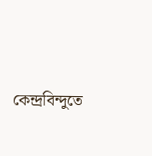কেন্দ্রবিন্দুতে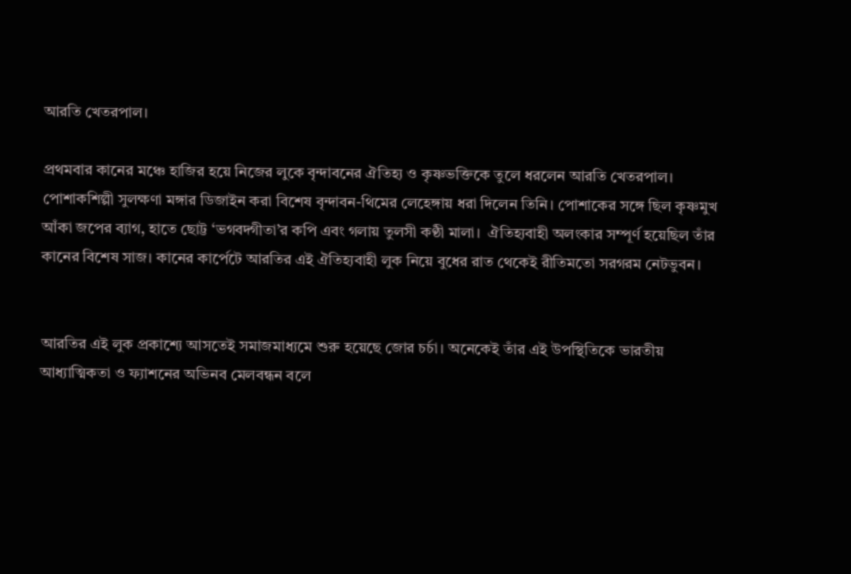আরতি খেতরপাল।

প্রথমবার কানের মঞ্চে হাজির হয়ে নিজের লুকে বৃন্দাবনের ঐতিহ্য ও কৃষ্ণভক্তিকে তুলে ধরলেন আরতি খেতরপাল।  পোশাকশিল্পী সুলক্ষণা মঙ্গার ডিজাইন করা বিশেষ বৃন্দাবন-থিমের লেহেঙ্গায় ধরা দিলেন তিনি। পোশাকের সঙ্গে ছিল কৃষ্ণমুখ আঁকা জপের ব্যাগ, হাতে ছোট্ট ‘ভগবদ্গীতা’র কপি এবং গলায় তুলসী কণ্ঠী মালা।  ঐতিহ্যবাহী অলংকার সম্পূর্ণ হয়েছিল তাঁর কানের বিশেষ সাজ। কানের কার্পেটে আরতির এই ঐতিহ্যবাহী লুক নিয়ে বুধের রাত থেকেই রীতিমতো সরগরম নেটভুবন।


আরতির এই লুক প্রকাশ্যে আসতেই সমাজমাধ্যমে শুরু হয়েছে জোর চর্চা। অনেকেই তাঁর এই উপস্থিতিকে ভারতীয় আধ্যাত্মিকতা ও ফ্যাশনের অভিনব মেলবন্ধন বলে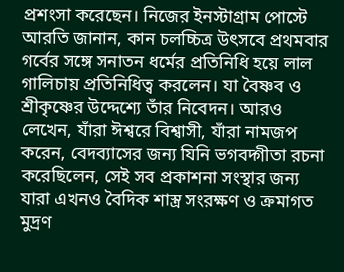প্রশংসা করেছেন। নিজের ইনস্টাগ্রাম পোস্টে আরতি জানান, কান চলচ্চিত্র উৎসবে প্রথমবার গর্বের সঙ্গে সনাতন ধর্মের প্রতিনিধি হয়ে লাল গালিচায় প্রতিনিধিত্ব করলেন। যা বৈষ্ণব ও শ্রীকৃষ্ণের উদ্দেশ্যে তাঁর নিবেদন। আরও লেখেন, যাঁরা ঈশ্বরে বিশ্বাসী, যাঁরা নামজপ করেন, বেদব্যাসের জন্য যিনি ভগবদ্গীতা রচনা করেছিলেন, সেই সব প্রকাশনা সংস্থার জন্য যারা এখনও বৈদিক শাস্ত্র সংরক্ষণ ও ক্রমাগত মুদ্রণ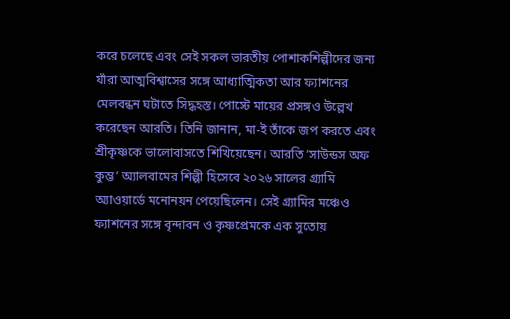করে চলেছে এবং সেই সকল ভারতীয় পোশাকশিল্পীদের জন্য যাঁরা আত্মবিশ্বাসের সঙ্গে আধ্যাত্মিকতা আর ফ্যাশনের মেলবন্ধন ঘটাতে সিদ্ধহস্ত। পোস্টে মায়ের প্রসঙ্গও উল্লেখ করেছেন আরতি। তিনি জানান, মা-ই তাঁকে জপ করতে এবং শ্রীকৃষ্ণকে ভালোবাসতে শিখিয়েছেন। আরতি ‘সাউন্ডস অফ কুম্ভ’ অ্যালবামের শিল্পী হিসেবে ২০২৬ সালের গ্র্যামি অ্যাওয়ার্ডে মনোনয়ন পেয়েছিলেন। সেই গ্র্যামির মঞ্চেও ফ্যাশনের সঙ্গে বৃন্দাবন ও কৃষ্ণপ্রেমকে এক সুতোয়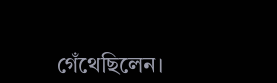গেঁথেছিলেন।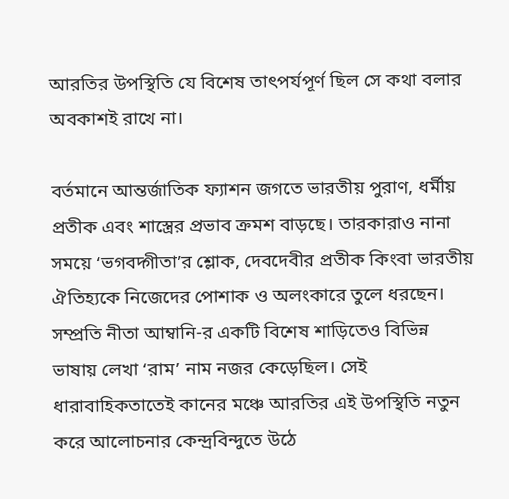আরতির উপস্থিতি যে বিশেষ তাৎপর্যপূর্ণ ছিল সে কথা বলার অবকাশই রাখে না।

বর্তমানে আন্তর্জাতিক ফ্যাশন জগতে ভারতীয় পুরাণ, ধর্মীয় প্রতীক এবং শাস্ত্রের প্রভাব ক্রমশ বাড়ছে। তারকারাও নানা সময়ে ‘ভগবদ্গীতা’র শ্লোক, দেবদেবীর প্রতীক কিংবা ভারতীয় ঐতিহ্যকে নিজেদের পোশাক ও অলংকারে তুলে ধরছেন। সম্প্রতি নীতা আম্বানি-র একটি বিশেষ শাড়িতেও বিভিন্ন ভাষায় লেখা ‘রাম’ নাম নজর কেড়েছিল। সেই ধারাবাহিকতাতেই কানের মঞ্চে আরতির এই উপস্থিতি নতুন করে আলোচনার কেন্দ্রবিন্দুতে উঠে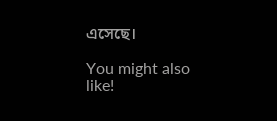এসেছে।

You might also like!